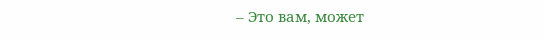– Это вам, может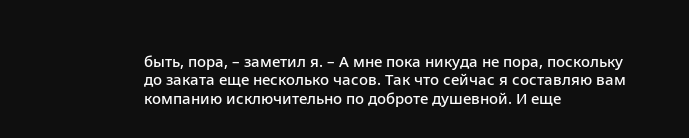быть, пора, – заметил я. – А мне пока никуда не пора, поскольку до заката еще несколько часов. Так что сейчас я составляю вам компанию исключительно по доброте душевной. И еще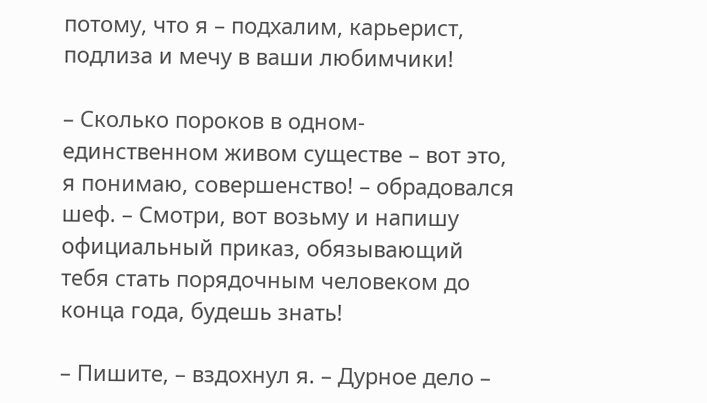потому, что я – подхалим, карьерист, подлиза и мечу в ваши любимчики!

– Сколько пороков в одном-единственном живом существе – вот это, я понимаю, совершенство! – обрадовался шеф. – Смотри, вот возьму и напишу официальный приказ, обязывающий тебя стать порядочным человеком до конца года, будешь знать!

– Пишите, – вздохнул я. – Дурное дело –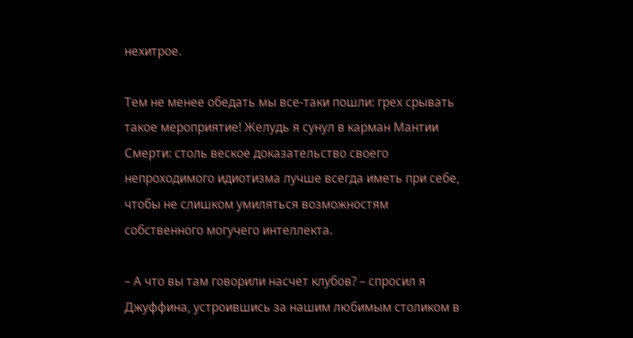нехитрое.

Тем не менее обедать мы все-таки пошли: грех срывать такое мероприятие! Желудь я сунул в карман Мантии Смерти: столь веское доказательство своего непроходимого идиотизма лучше всегда иметь при себе, чтобы не слишком умиляться возможностям собственного могучего интеллекта.

– А что вы там говорили насчет клубов? – спросил я Джуффина, устроившись за нашим любимым столиком в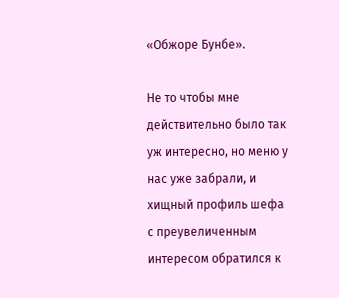«Обжоре Бунбе».

Не то чтобы мне действительно было так уж интересно, но меню у нас уже забрали, и хищный профиль шефа с преувеличенным интересом обратился к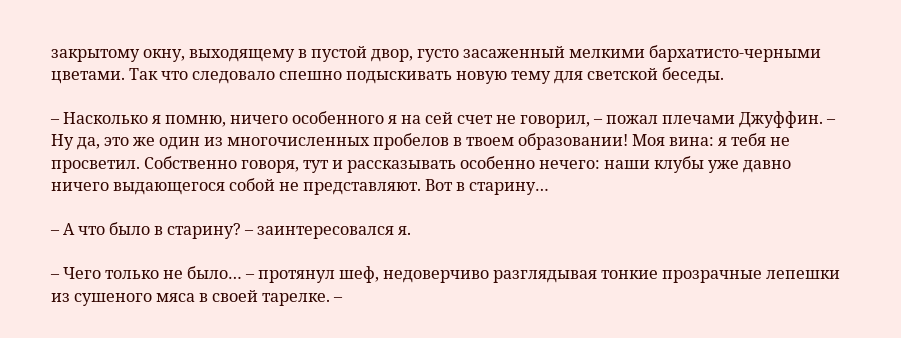закрытому окну, выходящему в пустой двор, густо засаженный мелкими бархатисто-черными цветами. Так что следовало спешно подыскивать новую тему для светской беседы.

– Насколько я помню, ничего особенного я на сей счет не говорил, – пожал плечами Джуффин. – Ну да, это же один из многочисленных пробелов в твоем образовании! Моя вина: я тебя не просветил. Собственно говоря, тут и рассказывать особенно нечего: наши клубы уже давно ничего выдающегося собой не представляют. Вот в старину…

– А что было в старину? – заинтересовался я.

– Чего только не было… – протянул шеф, недоверчиво разглядывая тонкие прозрачные лепешки из сушеного мяса в своей тарелке. –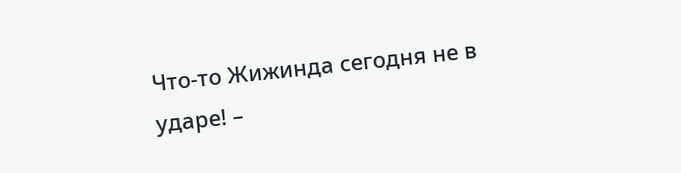Что-то Жижинда сегодня не в ударе! –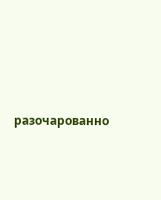разочарованно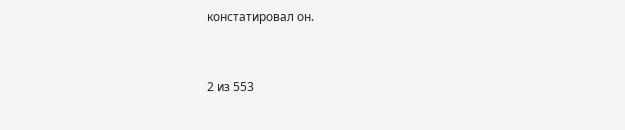констатировал он.



2 из 553